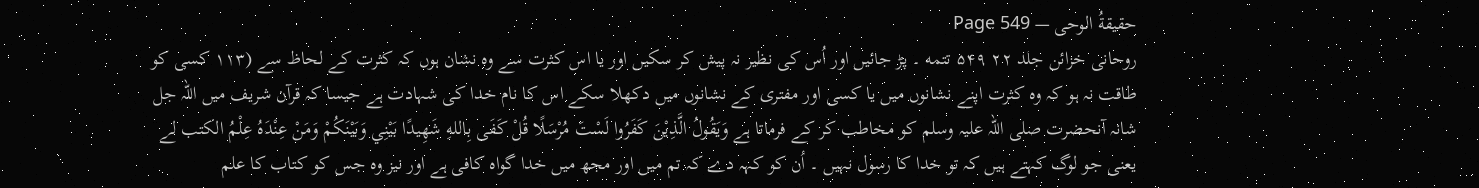حقیقةُ الوحی — Page 549
روحانی خزائن جلد ۲۲ ۵۴۹ تتمه ۔ پڑ جائیں اور اُس کی نظیر نہ پیش کر سکیں اور یا اس کثرت سے وہ نشان ہوں کہ کثرت کے لحاظ سے (۱۱۳ کسی کو طاقت نہ ہو کہ وہ کثرت اپنے نشانوں میں یا کسی اور مفتری کے نشانوں میں دکھلا سکے اس کا نام خدا کی شہادت ہے جیسا کہ قرآن شریف میں اللہ جل شانہ آنحضرت صلی اللہ علیہ وسلم کو مخاطب کر کے فرماتا ہے وَيَقُولُ الَّذِيْنَ كَفَرُوا لَسْتَ مُرْسَلًا قُلْ كَفَى بِاللهِ شَهِيدًا بَيْنِي وَبَيْنَكُمْ وَمَنْ عِنْدَهُ عِلْمُ الكتب لے یعنی جو لوگ کہتے ہیں کہ تو خدا کا رسول نہیں ۔ اُن کو کہہ دے کہ تم میں اور مجھ میں خدا گواہ کافی ہے اور نیز وہ جس کو کتاب کا علم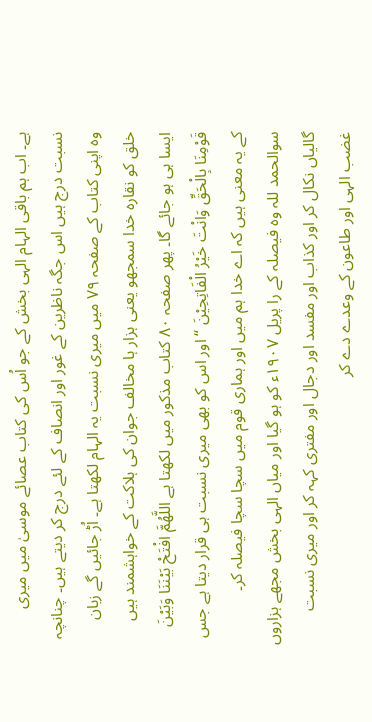ہے۔ اب ہم باقی الہام الہی بخش کے جو اُس کی کتاب عصائے موسیٰ میں میری نسبت درج ہیں اس جگہ ناظرین کے غور اور انصاف کے لئے درج کر دیتے ہیں۔ چنانچہ وہ اپنی کتاب کے صفحہ ۷۹ میں میری نسبت یہ الہام لکھتا ہے۔ اُڑ جائیں گے زبان خلق کو نقارہ خدا سمجھو یعنی ہزار ہا مخالف جوان کی ہلاکت کے خواہشمند ہیں ایسا ہی ہو جائے گا۔ پھر صفحہ ۸۰ کتاب مذکور میں لکھتا ہے اللَّهُمَّ افْتَحْ بَيْنَنَا وَبَيْنَ قَوْمِنَا بِالْحَقِّ وَانْتَ خَيْرُ الْفَاتِحِيْنَ “ اور اس کو بھی میری نسبت ہی قرار دیتا ہے جس کے یہ معنی ہیں کہ اے خدا ہم میں اور ہماری قوم میں سچا سچا فیصلہ کر۔ سوالحمد للہ وہ فیصلہ کے را پریل ۱۹۰۷ء کو ہو گیا اور میاں الہی بخش مجھے ہزاروں گالیاں نکال کر اور کذاب اور مفسد اور دجال اور مفتری کہہ کر اور میری نسبت غضب الہی اور طاعون کے وعدے دے کر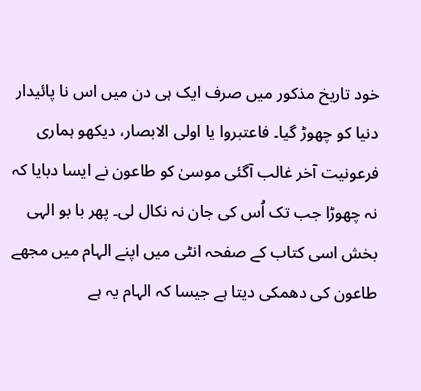خود تاریخ مذکور میں صرف ایک ہی دن میں اس نا پائیدار دنیا کو چھوڑ گیا۔ فاعتبروا یا اولی الابصار، دیکھو ہماری فرعونیت آخر غالب آگئی موسیٰ کو طاعون نے ایسا دبایا کہ نہ چھوڑا جب تک اُس کی جان نہ نکال لی۔ پھر با بو الہی بخش اسی کتاب کے صفحہ انٹی میں اپنے الہام میں مجھے طاعون کی دھمکی دیتا ہے جیسا کہ الہام یہ ہے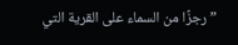”رجزًا من السماء على القرية التي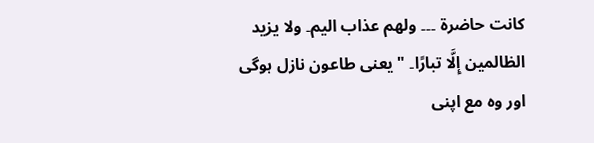كانت حاضرة ۔۔۔ ولهم عذاب اليم۔ ولا يزيد الظالمين إِلَّا تبارًا۔ " یعنی طاعون نازل ہوگی اور وہ مع اپنی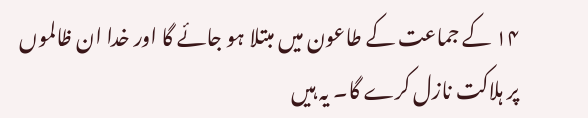۱۴ کے جماعت کے طاعون میں مبتلا ہو جائے گا اور خدا ان ظالموں پر ہلاکت نازل کرے گا۔ یہ ہیں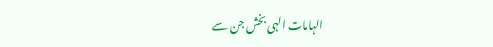الہامات الہی بخش جن سے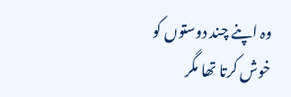وہ اپنے چند دوستوں کو خوش کرتا تھا مگر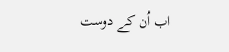اب اُن کے دوست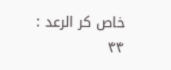خاص کر الرعد : ۴۴